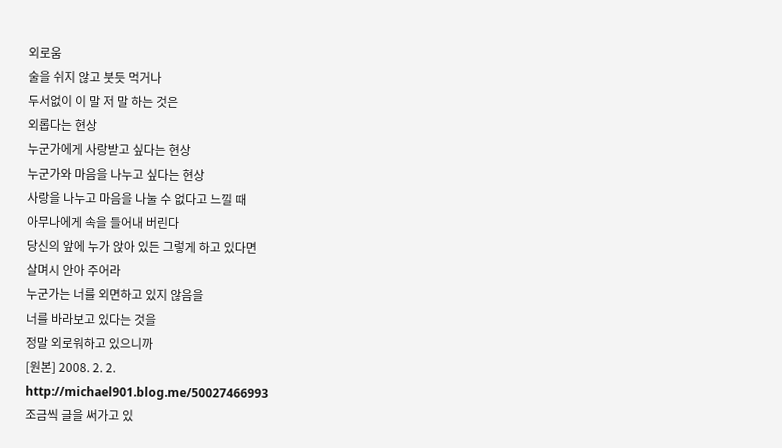외로움
술을 쉬지 않고 붓듯 먹거나
두서없이 이 말 저 말 하는 것은
외롭다는 현상
누군가에게 사랑받고 싶다는 현상
누군가와 마음을 나누고 싶다는 현상
사랑을 나누고 마음을 나눌 수 없다고 느낄 때
아무나에게 속을 들어내 버린다
당신의 앞에 누가 앉아 있든 그렇게 하고 있다면
살며시 안아 주어라
누군가는 너를 외면하고 있지 않음을
너를 바라보고 있다는 것을
정말 외로워하고 있으니까
[원본] 2008. 2. 2.
http://michael901.blog.me/50027466993
조금씩 글을 써가고 있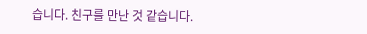습니다. 친구를 만난 것 같습니다.